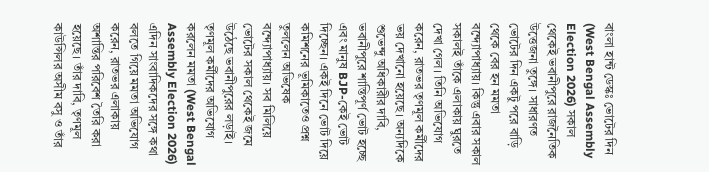বাংলা হান্ট ডেস্কঃ ভোটের দিন (West Bengal Assembly Election 2026) সকাল থেকেই ভবানীপুরে রাজনৈতিক উত্তেজনা তুঙ্গে। সাধারণত ভোটের দিন একটু পরে বাড়ি থেকে বের হন মমতা বন্দ্যোপাধ্যায়। কিন্তু এবার সকাল সকালই তাঁকে এলাকায় ঘুরতে দেখা গেল। তিনি অভিযোগ করেন, রাতভর তৃণমূল কর্মীদের ভয় দেখানো হয়েছে। অন্যদিকে শুভেন্দু অধিকারীর দাবি, ভবানীপুরে শান্তিপূর্ণ ভোট হচ্ছে এবং মানুষ BJP-কেই ভোট দিচ্ছেন। একই দিনে ভোট দিয়ে কমিশনের ভূমিকাতেও প্রশ্ন তুললেন অভিষেক বন্দ্যোপাধ্যায়। সব মিলিয়ে ভোটের সকাল থেকেই জমে উঠেছে ভবানীপুরের লড়াই।
তৃণমূল কর্মীদের অভিযোগ করলেন মমতা (West Bengal Assembly Election 2026)
এদিন সাংবাদিকদের সঙ্গে কথা বলতে গিয়ে মমতা অভিযোগ করেন, রাতভর এলাকায় অশান্তির পরিবেশ তৈরি করা হয়েছে। তাঁর দাবি, তৃণমূল কাউন্সিলর অসীম বসু ও তাঁর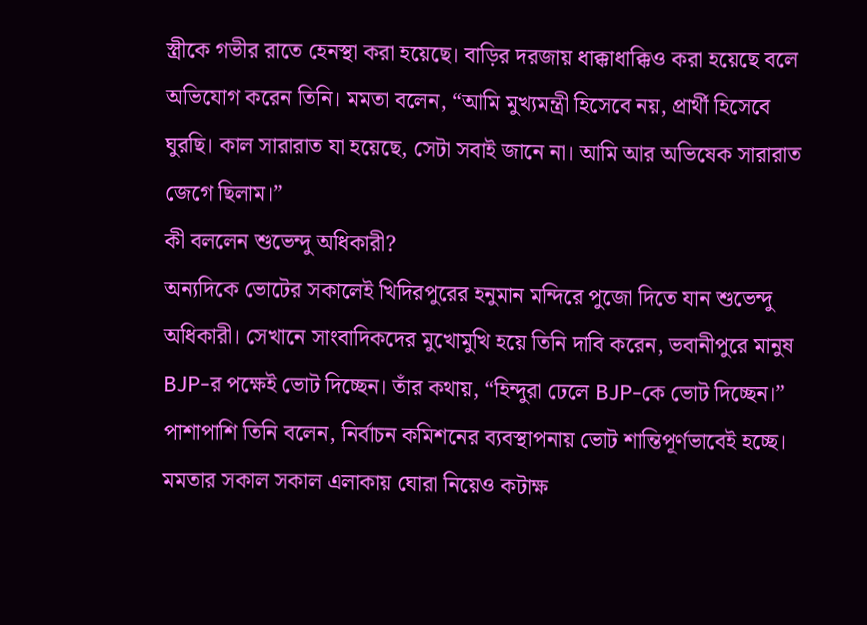স্ত্রীকে গভীর রাতে হেনস্থা করা হয়েছে। বাড়ির দরজায় ধাক্কাধাক্কিও করা হয়েছে বলে অভিযোগ করেন তিনি। মমতা বলেন, “আমি মুখ্যমন্ত্রী হিসেবে নয়, প্রার্থী হিসেবে ঘুরছি। কাল সারারাত যা হয়েছে, সেটা সবাই জানে না। আমি আর অভিষেক সারারাত জেগে ছিলাম।”
কী বললেন শুভেন্দু অধিকারী?
অন্যদিকে ভোটের সকালেই খিদিরপুরের হনুমান মন্দিরে পুজো দিতে যান শুভেন্দু অধিকারী। সেখানে সাংবাদিকদের মুখোমুখি হয়ে তিনি দাবি করেন, ভবানীপুরে মানুষ BJP-র পক্ষেই ভোট দিচ্ছেন। তাঁর কথায়, “হিন্দুরা ঢেলে BJP-কে ভোট দিচ্ছেন।” পাশাপাশি তিনি বলেন, নির্বাচন কমিশনের ব্যবস্থাপনায় ভোট শান্তিপূর্ণভাবেই হচ্ছে। মমতার সকাল সকাল এলাকায় ঘোরা নিয়েও কটাক্ষ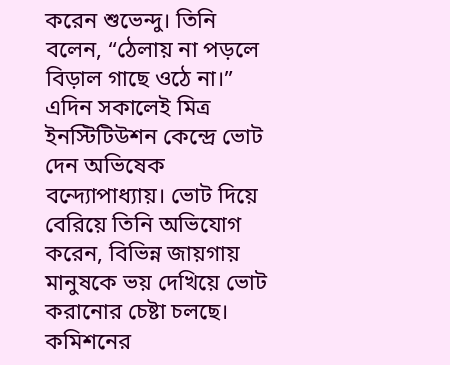করেন শুভেন্দু। তিনি বলেন, “ঠেলায় না পড়লে বিড়াল গাছে ওঠে না।”
এদিন সকালেই মিত্র ইনস্টিটিউশন কেন্দ্রে ভোট দেন অভিষেক বন্দ্যোপাধ্যায়। ভোট দিয়ে বেরিয়ে তিনি অভিযোগ করেন, বিভিন্ন জায়গায় মানুষকে ভয় দেখিয়ে ভোট করানোর চেষ্টা চলছে। কমিশনের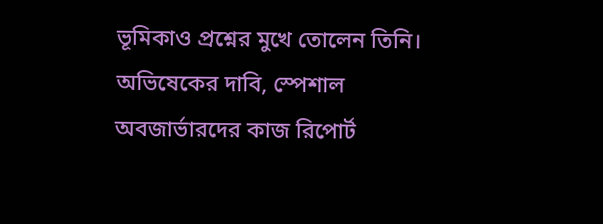ভূমিকাও প্রশ্নের মুখে তোলেন তিনি। অভিষেকের দাবি, স্পেশাল অবজার্ভারদের কাজ রিপোর্ট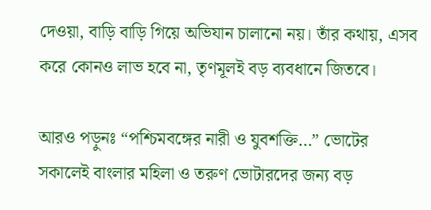দেওয়া, বাড়ি বাড়ি গিয়ে অভিযান চালানো নয়। তাঁর কথায়, এসব করে কোনও লাভ হবে না, তৃণমূলই বড় ব্যবধানে জিতবে।

আরও পড়ুনঃ “পশ্চিমবঙ্গের নারী ও যুবশক্তি…” ভোটের সকালেই বাংলার মহিলা ও তরুণ ভোটারদের জন্য বড়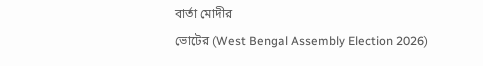বার্তা মোদীর
ভোটের (West Bengal Assembly Election 2026)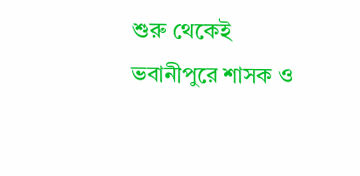শুরু থেকেই ভবানীপুরে শাসক ও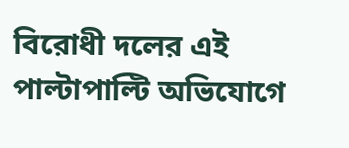বিরোধী দলের এই পাল্টাপাল্টি অভিযোগে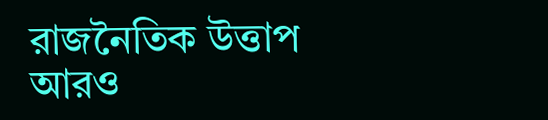রাজনৈতিক উত্তাপ আরও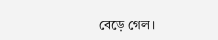বেড়ে গেল।